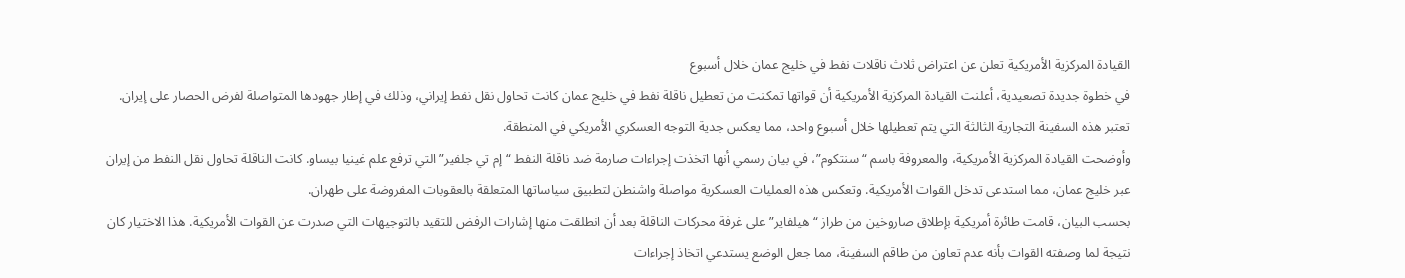القيادة المركزية الأمريكية تعلن عن اعتراض ثلاث ناقلات نفط في خليج عمان خلال أسبوع
في خطوة جديدة تصعيدية، أعلنت القيادة المركزية الأمريكية أن قواتها تمكنت من تعطيل ناقلة نفط في خليج عمان كانت تحاول نقل نفط إيراني، وذلك في إطار جهودها المتواصلة لفرض الحصار على إيران. تعتبر هذه السفينة التجارية الثالثة التي يتم تعطيلها خلال أسبوع واحد، مما يعكس جدية التوجه العسكري الأمريكي في المنطقة.
وأوضحت القيادة المركزية الأمريكية، والمعروفة باسم “سنتكوم”، في بيان رسمي أنها اتخذت إجراءات صارمة ضد ناقلة النفط “إم تي جلفير” التي ترفع علم غينيا بيساو. كانت الناقلة تحاول نقل النفط من إيران عبر خليج عمان، مما استدعى تدخل القوات الأمريكية. وتعكس هذه العمليات العسكرية مواصلة واشنطن لتطبيق سياساتها المتعلقة بالعقوبات المفروضة على طهران.
بحسب البيان، قامت طائرة أمريكية بإطلاق صاروخين من طراز “هيلفاير” على غرفة محركات الناقلة بعد أن انطلقت منها إشارات الرفض للتقيد بالتوجيهات التي صدرت عن القوات الأمريكية. هذا الاختيار كان نتيجة لما وصفته القوات بأنه عدم تعاون من طاقم السفينة، مما جعل الوضع يستدعي اتخاذ إجراءات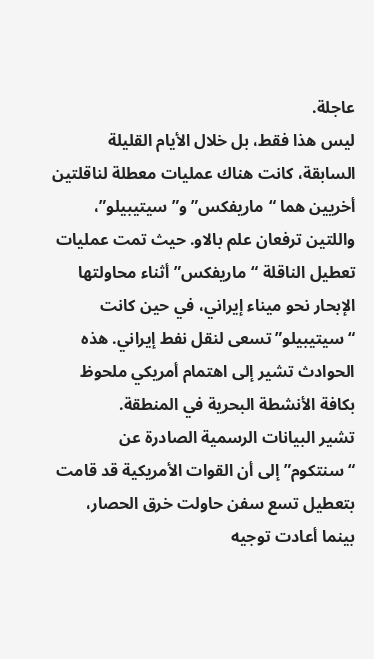عاجلة.
ليس هذا فقط، بل خلال الأيام القليلة السابقة، كانت هناك عمليات معطلة لناقلتين أخريين هما “ماريفكس” و”سيتيبيلو”، واللتين ترفعان علم بالاو. حيث تمت عمليات تعطيل الناقلة “ماريفكس” أثناء محاولتها الإبحار نحو ميناء إيراني، في حين كانت “سيتيبيلو” تسعى لنقل نفط إيراني. هذه الحوادث تشير إلى اهتمام أمريكي ملحوظ بكافة الأنشطة البحرية في المنطقة.
تشير البيانات الرسمية الصادرة عن “سنتكوم” إلى أن القوات الأمريكية قد قامت بتعطيل تسع سفن حاولت خرق الحصار، بينما أعادت توجيه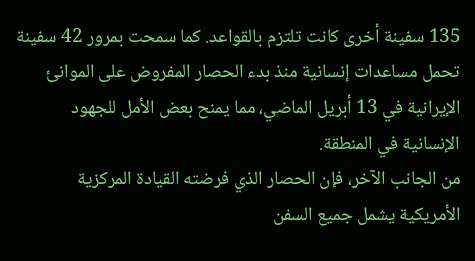135 سفينة أخرى كانت تلتزم بالقواعد. كما سمحت بمرور 42 سفينة تحمل مساعدات إنسانية منذ بدء الحصار المفروض على الموانئ الإيرانية في 13 أبريل الماضي، مما يمنح بعض الأمل للجهود الإنسانية في المنطقة.
من الجانب الآخر، فإن الحصار الذي فرضته القيادة المركزية الأمريكية يشمل جميع السفن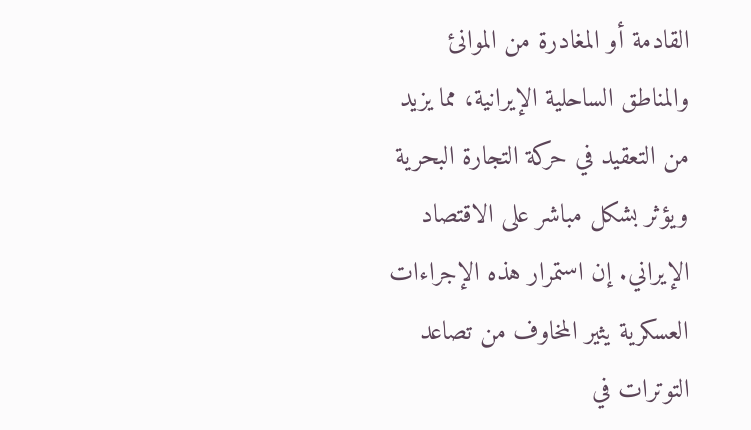القادمة أو المغادرة من الموانئ والمناطق الساحلية الإيرانية، مما يزيد من التعقيد في حركة التجارة البحرية ويؤثر بشكل مباشر على الاقتصاد الإيراني. إن استمرار هذه الإجراءات العسكرية يثير المخاوف من تصاعد التوترات في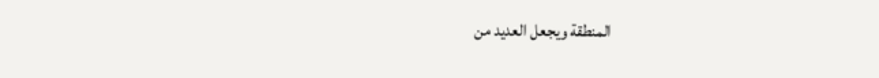المنطقة ويجعل العديد من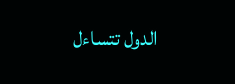الدول تتساءل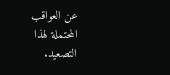عن العواقب المحتملة لهذا التصعيد.